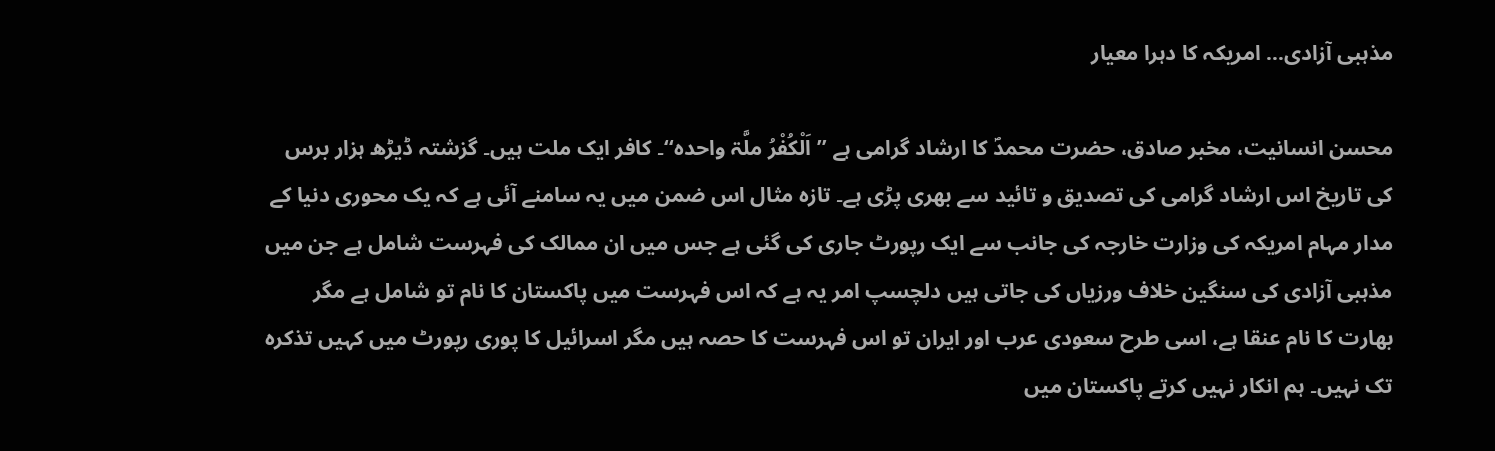مذہبی آزادی… امریکہ کا دہرا معیار

محسن انسانیت، مخبر صادق، حضرت محمدؐ کا ارشاد گرامی ہے ’’اَلْکُفْرُ ملَّۃ واحدہ‘‘۔ کافر ایک ملت ہیں۔ گزشتہ ڈیڑھ ہزار برس کی تاریخ اس ارشاد گرامی کی تصدیق و تائید سے بھری پڑی ہے۔ تازہ مثال اس ضمن میں یہ سامنے آئی ہے کہ یک محوری دنیا کے مدار مہام امریکہ کی وزارت خارجہ کی جانب سے ایک رپورٹ جاری کی گئی ہے جس میں ان ممالک کی فہرست شامل ہے جن میں مذہبی آزادی کی سنگین خلاف ورزیاں کی جاتی ہیں دلچسپ امر یہ ہے کہ اس فہرست میں پاکستان کا نام تو شامل ہے مگر بھارت کا نام عنقا ہے، اسی طرح سعودی عرب اور ایران تو اس فہرست کا حصہ ہیں مگر اسرائیل کا پوری رپورٹ میں کہیں تذکرہ تک نہیں۔ ہم انکار نہیں کرتے پاکستان میں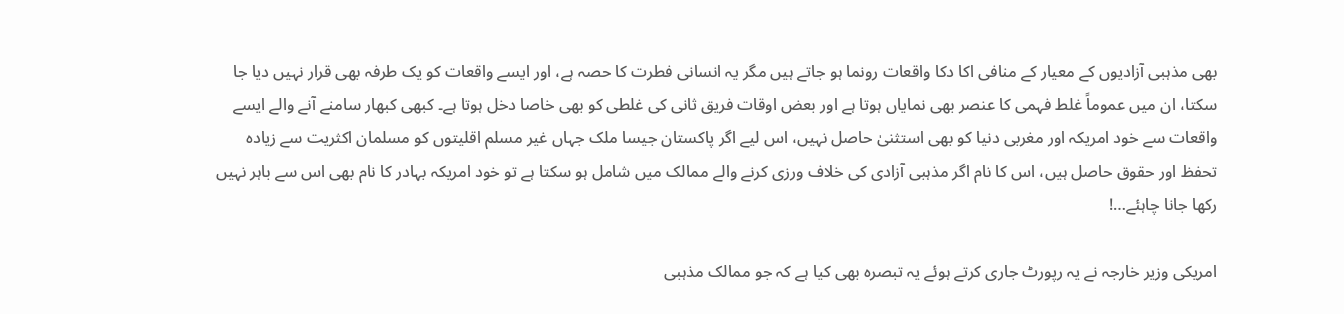بھی مذہبی آزادیوں کے معیار کے منافی اکا دکا واقعات رونما ہو جاتے ہیں مگر یہ انسانی فطرت کا حصہ ہے، اور ایسے واقعات کو یک طرفہ بھی قرار نہیں دیا جا سکتا، ان میں عموماً غلط فہمی کا عنصر بھی نمایاں ہوتا ہے اور بعض اوقات فریق ثانی کی غلطی کو بھی خاصا دخل ہوتا ہے۔ کبھی کبھار سامنے آنے والے ایسے واقعات سے خود امریکہ اور مغربی دنیا کو بھی استثنیٰ حاصل نہیں، اس لیے اگر پاکستان جیسا ملک جہاں غیر مسلم اقلیتوں کو مسلمان اکثریت سے زیادہ تحفظ اور حقوق حاصل ہیں، اس کا نام اگر مذہبی آزادی کی خلاف ورزی کرنے والے ممالک میں شامل ہو سکتا ہے تو خود امریکہ بہادر کا نام بھی اس سے باہر نہیں رکھا جانا چاہئے…!

امریکی وزیر خارجہ نے یہ رپورٹ جاری کرتے ہوئے یہ تبصرہ بھی کیا ہے کہ جو ممالک مذہبی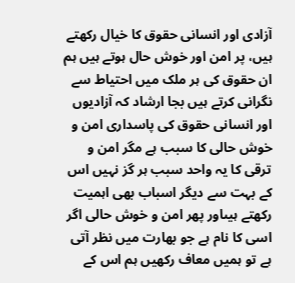آزادی اور انسانی حقوق کا خیال رکھتے ہیں، پر امن اور خوش حال ہوتے ہیں ہم ان حقوق کی ہر ملک میں احتیاط سے نگرانی کرتے ہیں بجا ارشاد کہ آزادیوں اور انسانی حقوق کی پاسداری امن و خوش حالی کا سبب ہے مگر امن و ترقی کا یہ واحد سبب ہر گز نہیں اس کے بہت سے دیگر اسباب بھی اہمیت رکھتے ہیںاور پھر امن و خوش حالی اگر اسی کا نام ہے جو بھارت میں نظر آتی ہے تو ہمیں معاف رکھیں ہم اس کے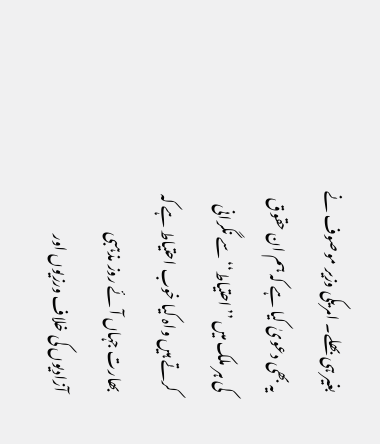بغیر ہی بھلے۔ امریکی وزیر موصوف نے یہ بھی دعویٰ کیا ہے کہ ہم ان حقوق کی ہر ملک میں ’’احتیاط‘‘ سے نگرانی کرتے ہیں واہ کیا خوب احتیاط ہے کہ بھارت جہاں آئے روز مذہبی آزادیوں کی خلاف ورزیوں اور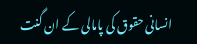انسانی حقوق کی پامالی کے ان گنت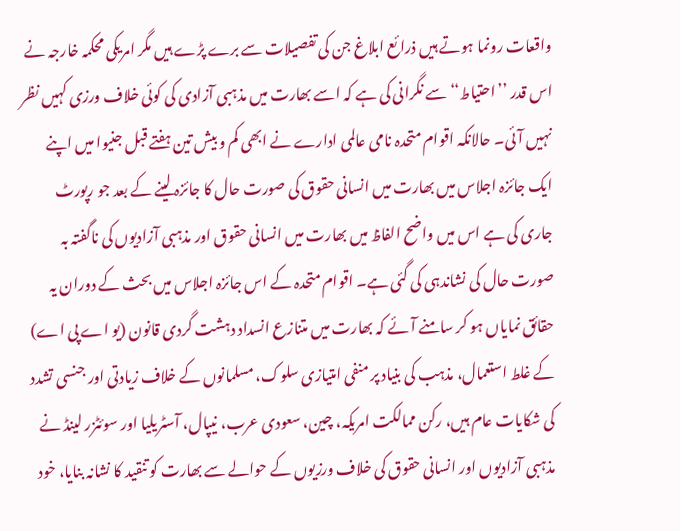واقعات رونما ہوتے ہیں ذرائع ابلاغ جن کی تفصیلات سے برے پڑے ہیں مگر امریکی محکمہ خارجہ نے اس قدر ’’احتیاط‘‘ سے نگرانی کی ہے کہ اسے بھارت میں مذہبی آزادی کی کوئی خلاف ورزی کہیں نظر نہیں آئی۔ حالانکہ اقوام متحدہ نامی عالمی ادارے نے ابھی کم و بیش تین ہفتے قبل جنیوا میں اپنے ایک جائزہ اجلاس میں بھارت میں انسانی حقوق کی صورت حال کا جائزہ لینے کے بعد جو رپورٹ جاری کی ہے اس میں واضح الفاظ میں بھارت میں انسانی حقوق اور مذہبی آزادیوں کی ناگفتہ بہ صورت حال کی نشاندہی کی گئی ہے۔ اقوام متحدہ کے اس جائزہ اجلاس میں بحث کے دوران یہ حقائق نمایاں ہو کر سامنے آئے کہ بھارت میں متنازع انسداد دہشت گردی قانون (یو اے پی اے) کے غلط استعمال، مذہب کی بنیاد پر منفی امتیازی سلوک، مسلمانوں کے خلاف زیادتی اور جنسی تشدد کی شکایات عام ہیں، رکن ممالکت امریکہ، چین، سعودی عرب، نیپال، آسٹریلیا اور سوئٹزر لینڈ نے مذہبی آزادیوں اور انسانی حقوق کی خلاف ورزیوں کے حوالے سے بھارت کو تنقید کا نشانہ بنایا، خود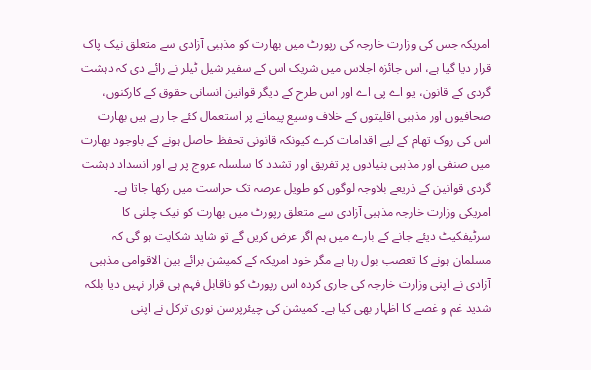امریکہ جس کی وزارت خارجہ کی رپورٹ میں بھارت کو مذہبی آزادی سے متعلق نیک پاک قرار دیا گیا ہے، اس جائزہ اجلاس میں شریک اس کے سفیر شیل ٹیلر نے رائے دی کہ دہشت گردی کے قانون، یو اے پی اے اور اس طرح کے دیگر قوانین انسانی حقوق کے کارکنوں، صحافیوں اور مذہبی اقلیتوں کے خلاف وسیع پیمانے پر استعمال کئے جا رہے ہیں بھارت اس کی روک تھام کے لیے اقدامات کرے کیونکہ قانونی تحفظ حاصل ہونے کے باوجود بھارت میں صنفی اور مذہبی بنیادوں پر تفریق اور تشدد کا سلسلہ عروج پر ہے اور انسداد دہشت گردی قوانین کے ذریعے بلاوجہ لوگوں کو طویل عرصہ تک حراست میں رکھا جاتا ہے۔ امریکی وزارت خارجہ مذہبی آزادی سے متعلق رپورٹ میں بھارت کو نیک چلنی کا سرٹیفکیٹ دیئے جانے کے بارے میں ہم اگر عرض کریں گے تو شاید شکایت ہو گی کہ مسلمان ہونے کا تعصب بول رہا ہے مگر خود امریکہ کے کمیشن برائے بین الاقوامی مذہبی آزادی نے اپنی وزارت خارجہ کی جاری کردہ اس رپورٹ کو ناقابل فہم ہی قرار نہیں دیا بلکہ شدید غم و غصے کا اظہار بھی کیا ہے۔ کمیشن کی چیئرپرسن نوری ترکل نے اپنی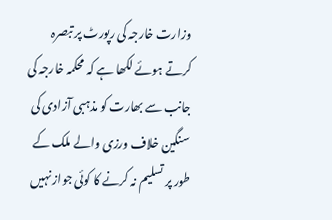وزارت خارجہ کی رپورٹ پر تبصرہ کرتے ہوئے لکھا ہے کہ محکمہ خارجہ کی جانب سے بھارت کو مذہبی آزادی کی سنگین خلاف ورزی والے ملک کے طور پر تسلیم نہ کرنے کا کوئی جواز نہیں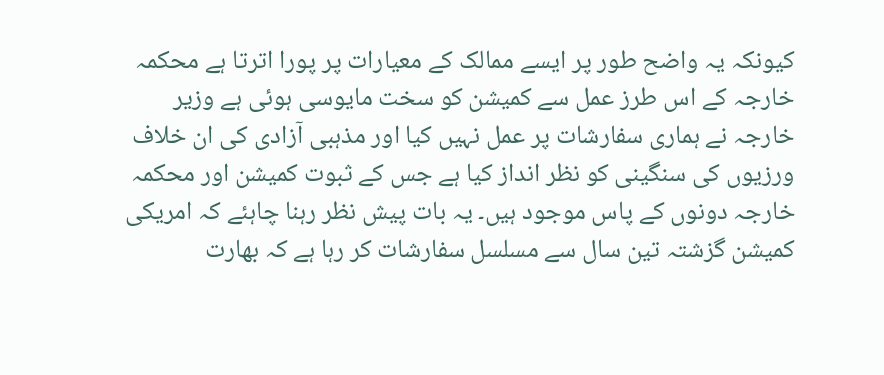کیونکہ یہ واضح طور پر ایسے ممالک کے معیارات پر پورا اترتا ہے محکمہ خارجہ کے اس طرز عمل سے کمیشن کو سخت مایوسی ہوئی ہے وزیر خارجہ نے ہماری سفارشات پر عمل نہیں کیا اور مذہبی آزادی کی ان خلاف ورزیوں کی سنگینی کو نظر انداز کیا ہے جس کے ثبوت کمیشن اور محکمہ خارجہ دونوں کے پاس موجود ہیں۔ یہ بات پیش نظر رہنا چاہئے کہ امریکی کمیشن گزشتہ تین سال سے مسلسل سفارشات کر رہا ہے کہ بھارت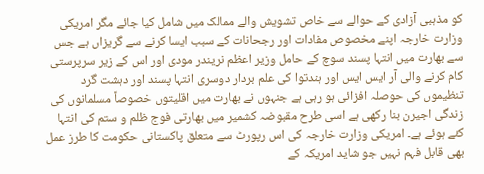کو مذہبی آزادی کے حوالے سے خاص تشویش والے ممالک میں شامل کیا جائے مگر امریکی وزارت خارجہ اپنے مخصوص مفادات اور رجحانات کے سبب ایسا کرنے سے گریزاں ہے جس سے بھارت میں انتہا پسند سوچ کے حامل وزیر اعظم نریندر مودی اور اس کے زیر سرپرستی کام کرنے والی آر ایس ایس اور ہندتوا کی علم بردار دوسری انتہا پسند اور دہشت گرد تنظیموں کی حوصلہ افزائی ہو رہی ہے جنہوں نے بھارت میں اقلیتوں خصوصاً مسلمانوں کی زندگی اجیرن بنا رکھی ہے اسی طرح مقبوضہ کشمیر میں بھارتی فوج ظلم و ستم کی انتہا کئے ہوئے ہے۔ امریکی وزارت خارجہ کی اس رپورٹ سے متعلق پاکستانی حکومت کا طرز عمل بھی قابل فہم نہیں جو شاید امریکہ کے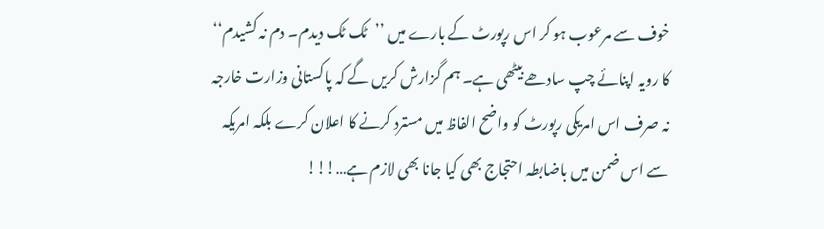خوف سے مرعوب ہو کر اس رپورٹ کے بارے میں ’’ٹک ٹک دیدم۔ دم نہ کشیدم‘‘ کا رویہ اپنائے چپ سادھے بیٹھی ہے۔ ہم گزارش کریں گے کہ پاکستانی وزارت خارجہ نہ صرف اس امریکی رپورٹ کو واضح الفاظ میں مسترد کرنے کا اعلان کرے بلکہ امریکہ سے اس ضمن میں باضابطہ احتجاج بھی کیا جانا بھی لازم ہے…!!!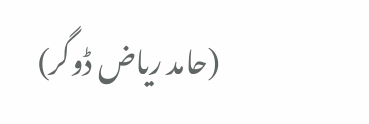(حامد ریاض ڈوگر)